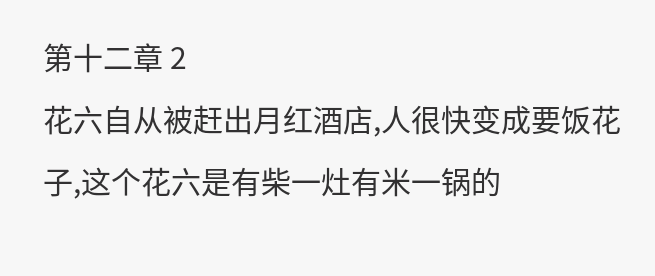第十二章 2
花六自从被赶出月红酒店,人很快变成要饭花子,这个花六是有柴一灶有米一锅的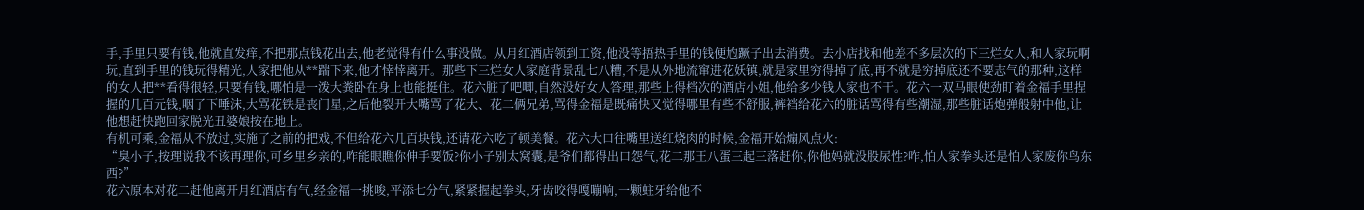手,手里只要有钱,他就直发痒,不把那点钱花出去,他老觉得有什么事没做。从月红酒店领到工资,他没等捂热手里的钱便尥蹶子出去消费。去小店找和他差不多层次的下三烂女人,和人家玩啊玩,直到手里的钱玩得精光,人家把他从**踹下来,他才悻悻离开。那些下三烂女人家庭背景乱七八糟,不是从外地流窜进花妖镇,就是家里穷得掉了底,再不就是穷掉底还不要志气的那种,这样的女人把**看得很轻,只要有钱,哪怕是一泼大粪卧在身上也能挺住。花六脏了吧唧,自然没好女人答理,那些上得档次的酒店小姐,他给多少钱人家也不干。花六一双马眼使劲盯着金福手里捏握的几百元钱,咽了下唾沫,大骂花铁是丧门星,之后他裂开大嘴骂了花大、花二俩兄弟,骂得金福是既痛快又觉得哪里有些不舒服,裤裆给花六的脏话骂得有些潮湿,那些脏话炮弹般射中他,让他想赶快跑回家脱光丑婆娘按在地上。
有机可乘,金福从不放过,实施了之前的把戏,不但给花六几百块钱,还请花六吃了顿美餐。花六大口往嘴里送红烧肉的时候,金福开始煽风点火:
“臭小子,按理说我不该再理你,可乡里乡亲的,咋能眼瞧你伸手要饭?你小子别太窝囊,是爷们都得出口怨气,花二那王八蛋三起三落赶你,你他妈就没股尿性?咋,怕人家拳头还是怕人家废你鸟东西?”
花六原本对花二赶他离开月红酒店有气,经金福一挑唆,平添七分气,紧紧握起拳头,牙齿咬得嘎嘣响,一颗蛀牙给他不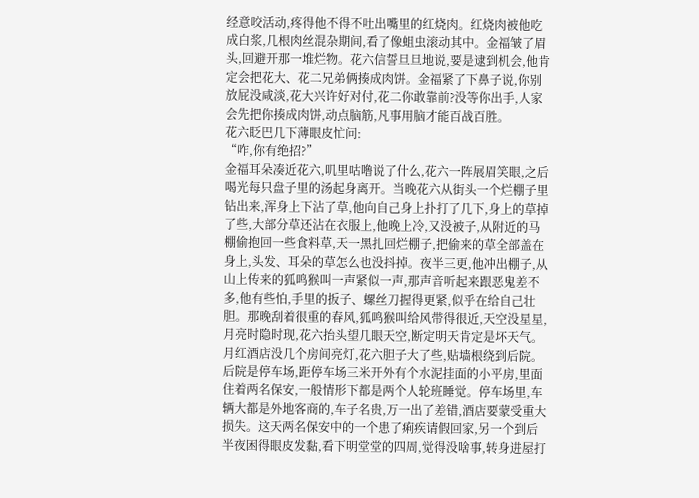经意咬活动,疼得他不得不吐出嘴里的红烧肉。红烧肉被他吃成白浆,几根肉丝混杂期间,看了像蛆虫滚动其中。金福皱了眉头,回避开那一堆烂物。花六信誓旦旦地说,要是逮到机会,他肯定会把花大、花二兄弟俩揍成肉饼。金福紧了下鼻子说,你别放屁没咸淡,花大兴许好对付,花二你敢靠前?没等你出手,人家会先把你揍成肉饼,动点脑筋,凡事用脑才能百战百胜。
花六眨巴几下薄眼皮忙问:
“咋,你有绝招?”
金福耳朵凑近花六,叽里咕噜说了什么,花六一阵展眉笑眼,之后喝光每只盘子里的汤起身离开。当晚花六从街头一个烂棚子里钻出来,浑身上下沾了草,他向自己身上扑打了几下,身上的草掉了些,大部分草还沾在衣服上,他晚上冷,又没被子,从附近的马棚偷抱回一些食料草,天一黑扎回烂棚子,把偷来的草全部盖在身上,头发、耳朵的草怎么也没抖掉。夜半三更,他冲出棚子,从山上传来的狐鸣猴叫一声紧似一声,那声音听起来跟恶鬼差不多,他有些怕,手里的扳子、螺丝刀握得更紧,似乎在给自己壮胆。那晚刮着很重的春风,狐鸣猴叫给风带得很近,天空没星星,月亮时隐时现,花六抬头望几眼天空,断定明天肯定是坏天气。
月红酒店没几个房间亮灯,花六胆子大了些,贴墙根绕到后院。后院是停车场,距停车场三米开外有个水泥挂面的小平房,里面住着两名保安,一般情形下都是两个人轮班睡觉。停车场里,车辆大都是外地客商的,车子名贵,万一出了差错,酒店要蒙受重大损失。这天两名保安中的一个患了痢疾请假回家,另一个到后半夜困得眼皮发黏,看下明堂堂的四周,觉得没啥事,转身进屋打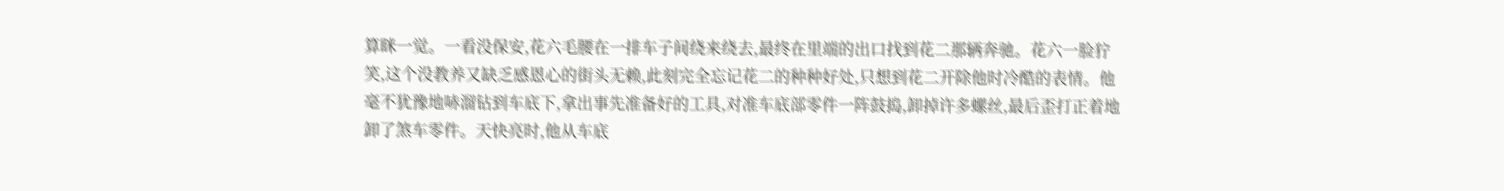算眯一觉。一看没保安,花六毛腰在一排车子间绕来绕去,最终在里端的出口找到花二那辆奔驰。花六一脸狞笑,这个没教养又缺乏感恩心的街头无赖,此刻完全忘记花二的种种好处,只想到花二开除他时冷酷的表情。他毫不犹豫地哧溜钻到车底下,拿出事先准备好的工具,对准车底部零件一阵鼓捣,卸掉许多螺丝,最后歪打正着地卸了煞车零件。天快亮时,他从车底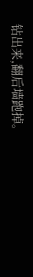钻出来,翻后墙跑掉。